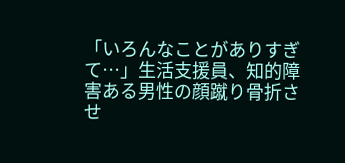「いろんなことがありすぎて…」生活支援員、知的障害ある男性の顔蹴り骨折させ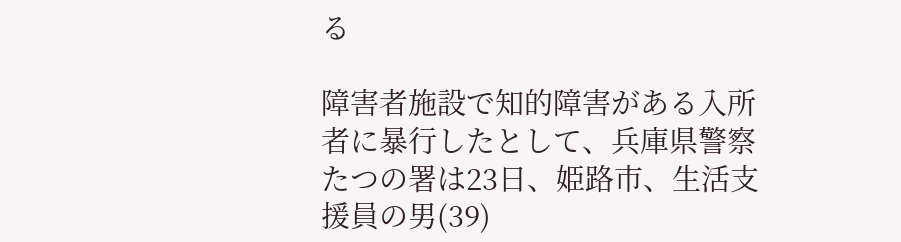る

障害者施設で知的障害がある入所者に暴行したとして、兵庫県警察たつの署は23日、姫路市、生活支援員の男(39)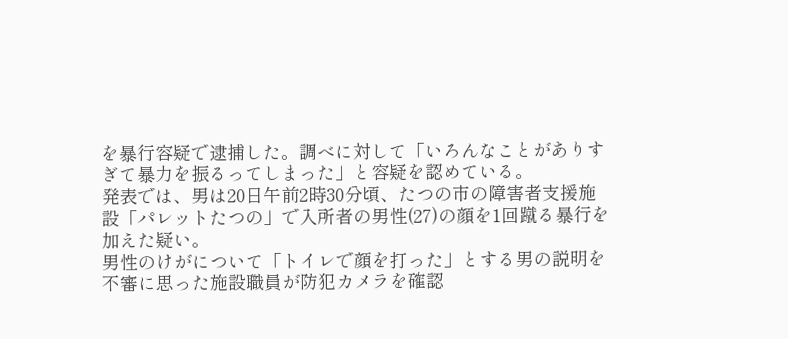を暴行容疑で逮捕した。調べに対して「いろんなことがありすぎて暴力を振るってしまった」と容疑を認めている。
発表では、男は20日午前2時30分頃、たつの市の障害者支援施設「パレットたつの」で入所者の男性(27)の顔を1回蹴る暴行を加えた疑い。
男性のけがについて「トイレで顔を打った」とする男の説明を不審に思った施設職員が防犯カメラを確認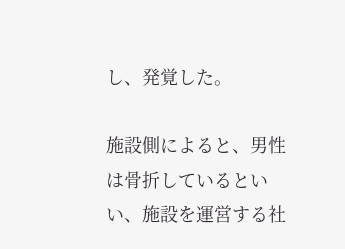し、発覚した。

施設側によると、男性は骨折しているといい、施設を運営する社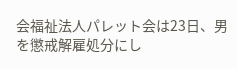会福祉法人パレット会は23日、男を懲戒解雇処分にし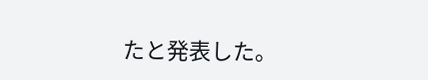たと発表した。